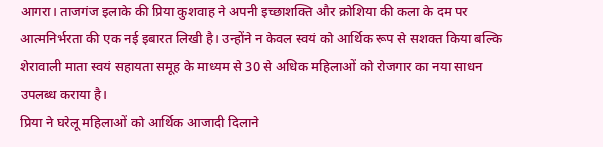आगरा। ताजगंज इलाके की प्रिया कुशवाह ने अपनी इच्छाशक्ति और क्रोशिया की कला के दम पर आत्मनिर्भरता की एक नई इबारत लिखी है। उन्होंने न केवल स्वयं को आर्थिक रूप से सशक्त किया बल्कि शेरावाली माता स्वयं सहायता समूह के माध्यम से 30 से अधिक महिलाओं को रोजगार का नया साधन उपलब्ध कराया है।
प्रिया ने घरेलू महिलाओं को आर्थिक आजादी दिलाने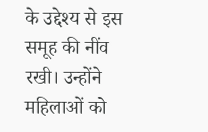के उद्देश्य से इस समूह की नींव रखी। उन्होंने महिलाओं को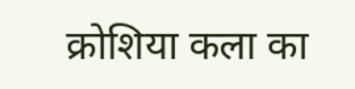क्रोशिया कला का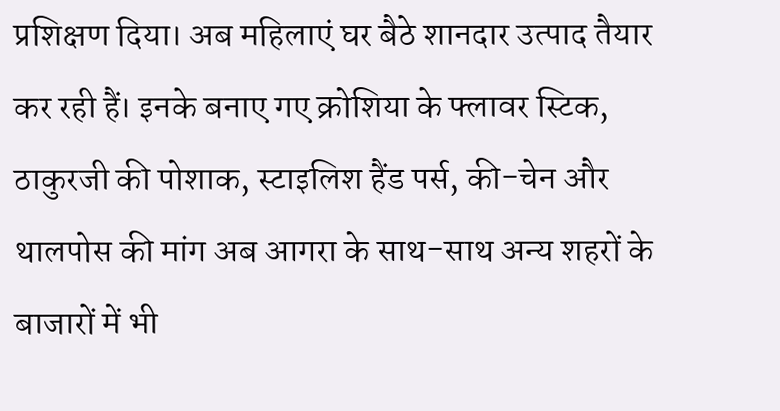प्रशिक्षण दिया। अब महिलाएं घर बैठे शानदार उत्पाद तैयार कर रही हैं। इनके बनाए गए क्रोशिया के फ्लावर स्टिक, ठाकुरजी की पोशाक, स्टाइलिश हैंड पर्स, की-चेन और थालपोस की मांग अब आगरा के साथ-साथ अन्य शहरों के बाजारों में भी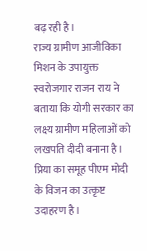बढ़ रही है।
राज्य ग्रामीण आजीविका मिशन के उपायुक्त स्वरोजगार राजन राय ने बताया कि योगी सरकार का लक्ष्य ग्रामीण महिलाओं को लखपति दीदी बनाना है। प्रिया का समूह पीएम मोदी के विजन का उत्कृष्ट उदाहरण है।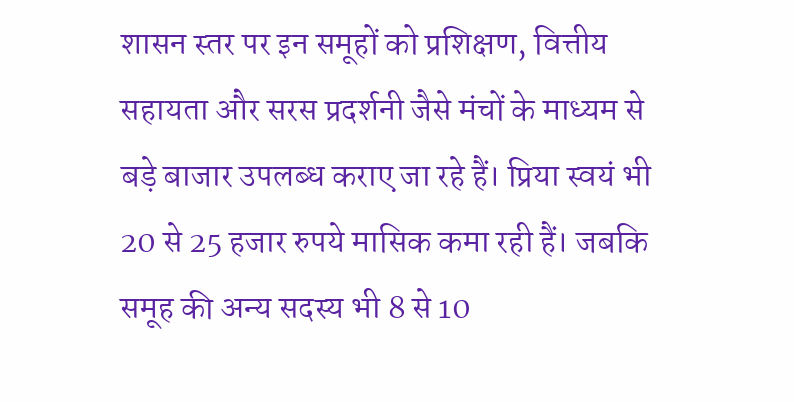शासन स्तर पर इन समूहों को प्रशिक्षण, वित्तीय सहायता और सरस प्रदर्शनी जैसे मंचों के माध्यम से बड़े बाजार उपलब्ध कराए जा रहे हैं। प्रिया स्वयं भी 20 से 25 हजार रुपये मासिक कमा रही हैं। जबकि समूह की अन्य सदस्य भी 8 से 10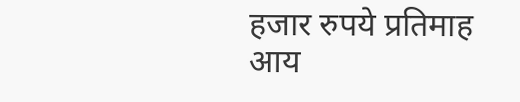हजार रुपये प्रतिमाह आय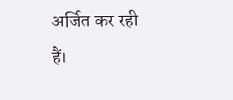अर्जित कर रही हैं।